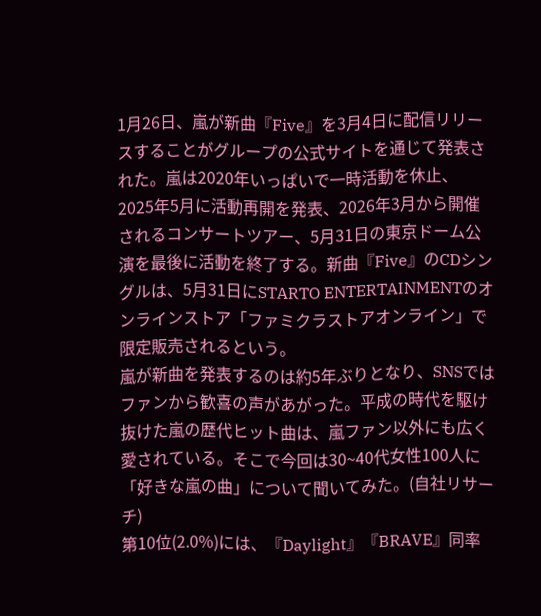1月26日、嵐が新曲『Five』を3月4日に配信リリースすることがグループの公式サイトを通じて発表された。嵐は2020年いっぱいで一時活動を休止、2025年5月に活動再開を発表、2026年3月から開催されるコンサートツアー、5月31日の東京ドーム公演を最後に活動を終了する。新曲『Five』のCDシングルは、5月31日にSTARTO ENTERTAINMENTのオンラインストア「ファミクラストアオンライン」で限定販売されるという。
嵐が新曲を発表するのは約5年ぶりとなり、SNSではファンから歓喜の声があがった。平成の時代を駆け抜けた嵐の歴代ヒット曲は、嵐ファン以外にも広く愛されている。そこで今回は30~40代女性100人に「好きな嵐の曲」について聞いてみた。(自社リサーチ)
第10位(2.0%)には、『Daylight』『BRAVE』同率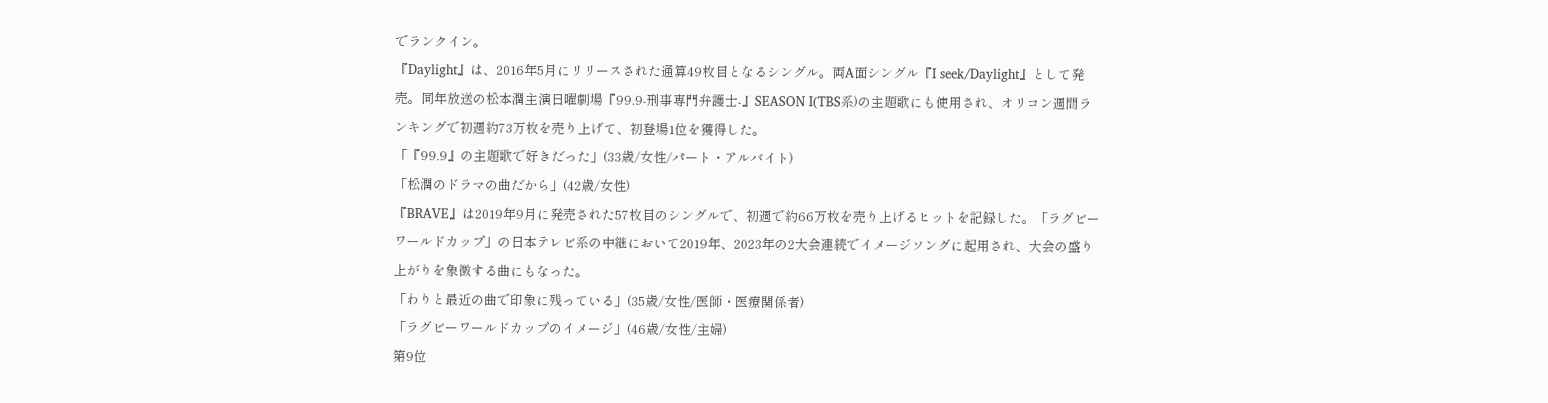でランクイン。
『Daylight』は、2016年5月にリリースされた通算49枚目となるシングル。両A面シングル『I seek/Daylight』として発売。同年放送の松本潤主演日曜劇場『99.9-刑事専門弁護士-』SEASON I(TBS系)の主題歌にも使用され、オリコン週間ランキングで初週約73万枚を売り上げて、初登場1位を獲得した。
「『99.9』の主題歌で好きだった」(33歳/女性/パート・アルバイト)
「松潤のドラマの曲だから」(42歳/女性)
『BRAVE』は2019年9月に発売された57枚目のシングルで、初週で約66万枚を売り上げるヒットを記録した。「ラグビーワールドカップ」の日本テレビ系の中継において2019年、2023年の2大会連続でイメージソングに起用され、大会の盛り上がりを象徴する曲にもなった。
「わりと最近の曲で印象に残っている」(35歳/女性/医師・医療関係者)
「ラグビーワールドカップのイメージ」(46歳/女性/主婦)
第9位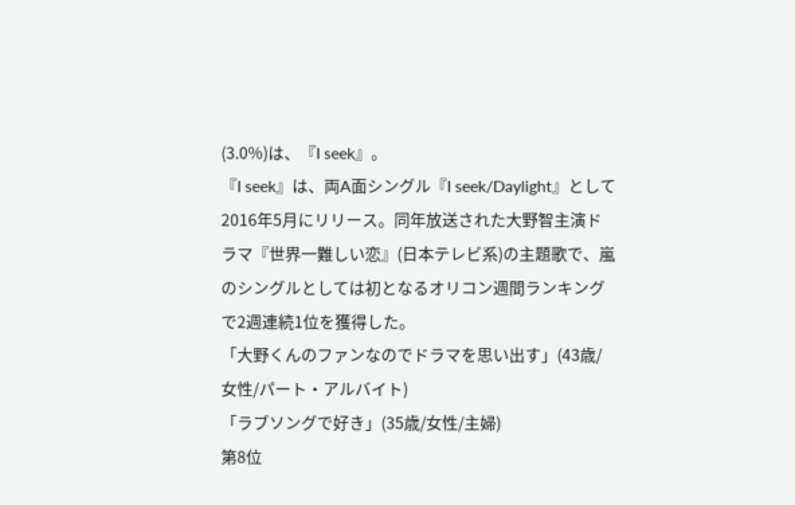(3.0%)は、『I seek』。
『I seek』は、両A面シングル『I seek/Daylight』として2016年5月にリリース。同年放送された大野智主演ドラマ『世界一難しい恋』(日本テレビ系)の主題歌で、嵐のシングルとしては初となるオリコン週間ランキングで2週連続1位を獲得した。
「大野くんのファンなのでドラマを思い出す」(43歳/女性/パート・アルバイト)
「ラブソングで好き」(35歳/女性/主婦)
第8位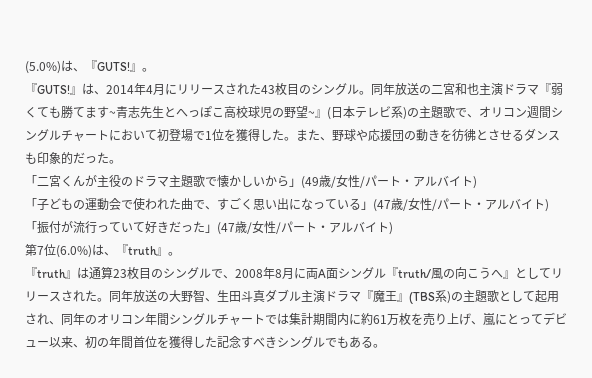(5.0%)は、『GUTS!』。
『GUTS!』は、2014年4月にリリースされた43枚目のシングル。同年放送の二宮和也主演ドラマ『弱くても勝てます~青志先生とへっぽこ高校球児の野望~』(日本テレビ系)の主題歌で、オリコン週間シングルチャートにおいて初登場で1位を獲得した。また、野球や応援団の動きを彷彿とさせるダンスも印象的だった。
「二宮くんが主役のドラマ主題歌で懐かしいから」(49歳/女性/パート・アルバイト)
「子どもの運動会で使われた曲で、すごく思い出になっている」(47歳/女性/パート・アルバイト)
「振付が流行っていて好きだった」(47歳/女性/パート・アルバイト)
第7位(6.0%)は、『truth』。
『truth』は通算23枚目のシングルで、2008年8月に両A面シングル『truth/風の向こうへ』としてリリースされた。同年放送の大野智、生田斗真ダブル主演ドラマ『魔王』(TBS系)の主題歌として起用され、同年のオリコン年間シングルチャートでは集計期間内に約61万枚を売り上げ、嵐にとってデビュー以来、初の年間首位を獲得した記念すべきシングルでもある。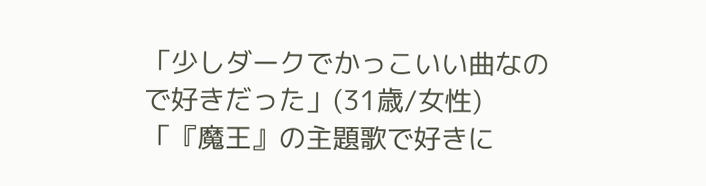「少しダークでかっこいい曲なので好きだった」(31歳/女性)
「『魔王』の主題歌で好きに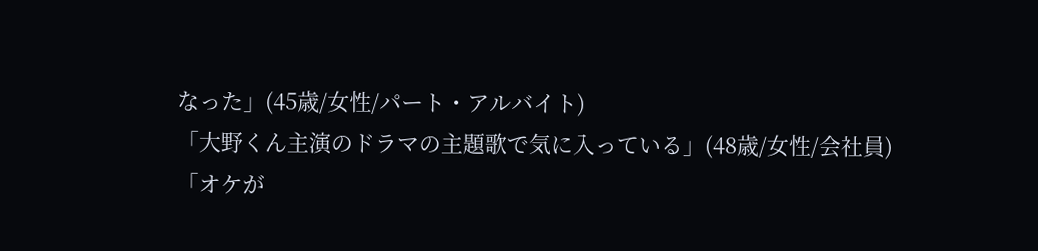なった」(45歳/女性/パート・アルバイト)
「大野くん主演のドラマの主題歌で気に入っている」(48歳/女性/会社員)
「オケが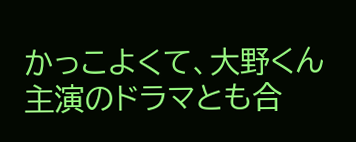かっこよくて、大野くん主演のドラマとも合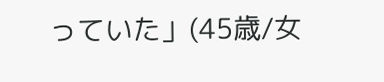っていた」(45歳/女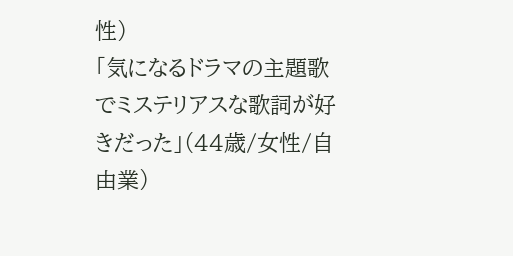性)
「気になるドラマの主題歌でミステリアスな歌詞が好きだった」(44歳/女性/自由業)